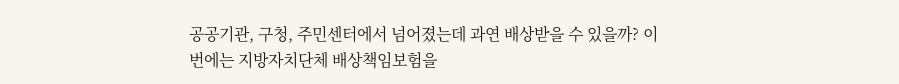공공기관, 구청, 주민센터에서 넘어졌는데 과연 배상받을 수 있을까? 이번에는 지방자치단체 배상책임보험을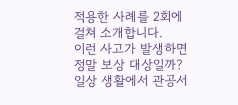적용한 사례를 2회에 걸쳐 소개합니다.
이런 사고가 발생하면 정말 보상 대상일까? 일상 생활에서 관공서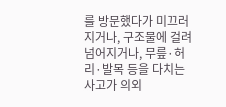를 방문했다가 미끄러지거나, 구조물에 걸려 넘어지거나, 무릎·허리·발목 등을 다치는 사고가 의외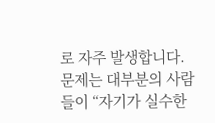로 자주 발생합니다.
문제는 대부분의 사람들이 “자기가 실수한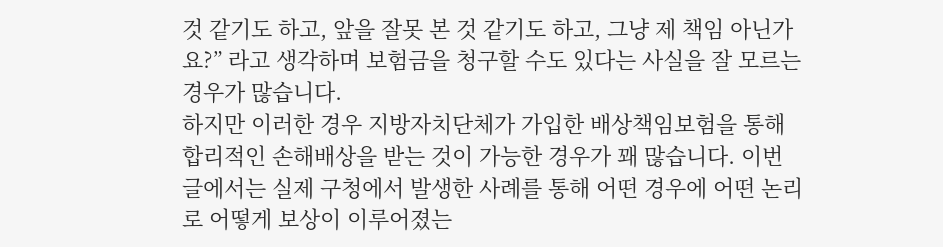것 같기도 하고, 앞을 잘못 본 것 같기도 하고, 그냥 제 책임 아닌가요?” 라고 생각하며 보험금을 청구할 수도 있다는 사실을 잘 모르는 경우가 많습니다.
하지만 이러한 경우 지방자치단체가 가입한 배상책임보험을 통해 합리적인 손해배상을 받는 것이 가능한 경우가 꽤 많습니다. 이번 글에서는 실제 구청에서 발생한 사례를 통해 어떤 경우에 어떤 논리로 어떻게 보상이 이루어졌는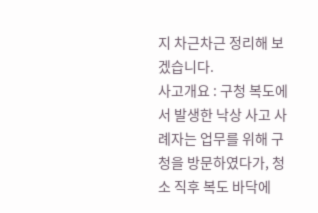지 차근차근 정리해 보겠습니다.
사고개요 : 구청 복도에서 발생한 낙상 사고 사례자는 업무를 위해 구청을 방문하였다가, 청소 직후 복도 바닥에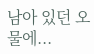남아 있던 오물에...